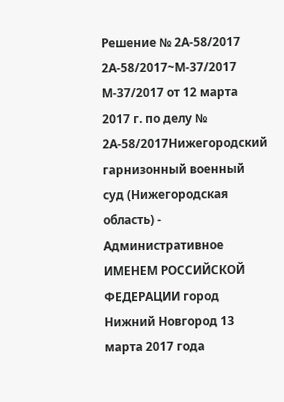Решение № 2А-58/2017 2А-58/2017~М-37/2017 М-37/2017 от 12 марта 2017 г. по делу № 2А-58/2017Нижегородский гарнизонный военный суд (Нижегородская область) - Административное ИМЕНЕМ РОССИЙСКОЙ ФЕДЕРАЦИИ город Нижний Новгород 13 марта 2017 года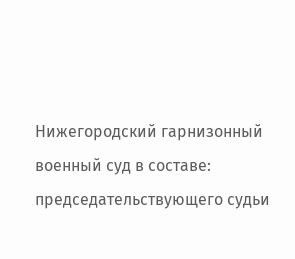Нижегородский гарнизонный военный суд в составе: председательствующего судьи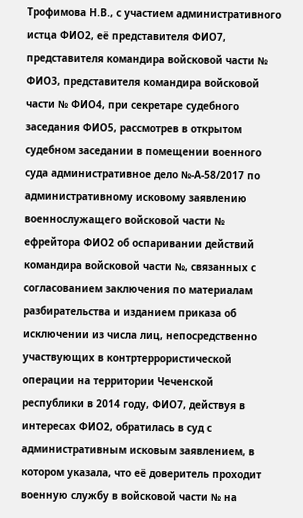Трофимова Н.В., с участием административного истца ФИО2, её представителя ФИО7, представителя командира войсковой части № ФИО3, представителя командира войсковой части № ФИО4, при секретаре судебного заседания ФИО5, рассмотрев в открытом судебном заседании в помещении военного суда административное дело №-А-58/2017 по административному исковому заявлению военнослужащего войсковой части № ефрейтора ФИО2 об оспаривании действий командира войсковой части №, связанных с согласованием заключения по материалам разбирательства и изданием приказа об исключении из числа лиц, непосредственно участвующих в контртеррористической операции на территории Чеченской республики в 2014 году, ФИО7, действуя в интересах ФИО2, обратилась в суд с административным исковым заявлением, в котором указала, что её доверитель проходит военную службу в войсковой части № на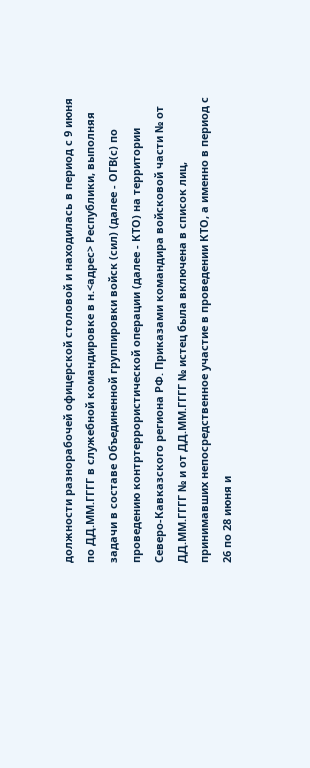должности разнорабочей офицерской столовой и находилась в период с 9 июня по ДД.ММ.ГГГГ в служебной командировке в н.<адрес> Республики, выполняя задачи в составе Объединенной группировки войск (сил) (далее - ОГВ(с) по проведению контртеррористической операции (далее - КТО) на территории Северо-Кавказского региона РФ. Приказами командира войсковой части № от ДД.ММ.ГГГГ № и от ДД.ММ.ГГГГ № истец была включена в список лиц, принимавших непосредственное участие в проведении КТО, а именно в период с 26 по 28 июня и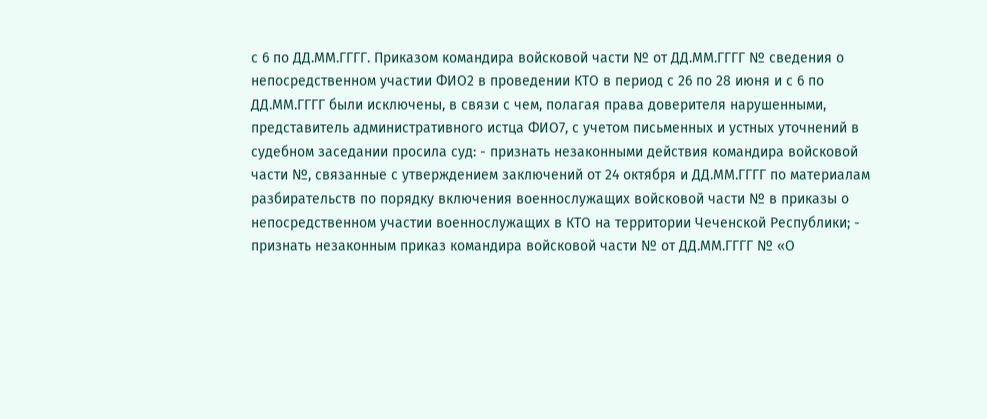с 6 по ДД.ММ.ГГГГ. Приказом командира войсковой части № от ДД.ММ.ГГГГ № сведения о непосредственном участии ФИО2 в проведении КТО в период с 26 по 28 июня и с 6 по ДД.ММ.ГГГГ были исключены, в связи с чем, полагая права доверителя нарушенными, представитель административного истца ФИО7, с учетом письменных и устных уточнений в судебном заседании просила суд: - признать незаконными действия командира войсковой части №, связанные с утверждением заключений от 24 октября и ДД.ММ.ГГГГ по материалам разбирательств по порядку включения военнослужащих войсковой части № в приказы о непосредственном участии военнослужащих в КТО на территории Чеченской Республики; - признать незаконным приказ командира войсковой части № от ДД.ММ.ГГГГ № «О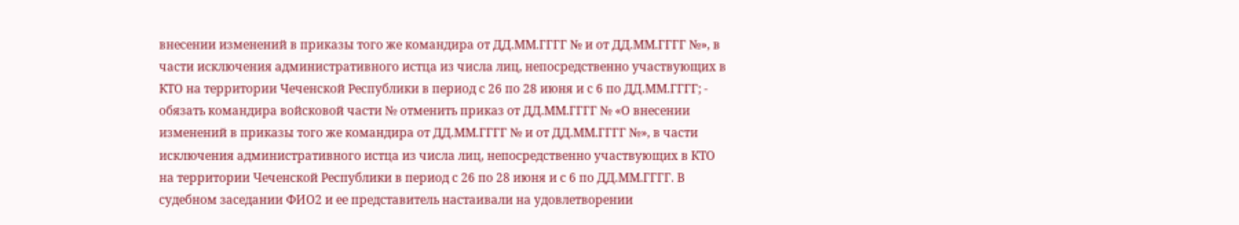внесении изменений в приказы того же командира от ДД.ММ.ГГГГ № и от ДД.ММ.ГГГГ №», в части исключения административного истца из числа лиц, непосредственно участвующих в КТО на территории Чеченской Республики в период с 26 по 28 июня и с 6 по ДД.ММ.ГГГГ; - обязать командира войсковой части № отменить приказ от ДД.ММ.ГГГГ № «О внесении изменений в приказы того же командира от ДД.ММ.ГГГГ № и от ДД.ММ.ГГГГ №», в части исключения административного истца из числа лиц, непосредственно участвующих в КТО на территории Чеченской Республики в период с 26 по 28 июня и с 6 по ДД.ММ.ГГГГ. В судебном заседании ФИО2 и ее представитель настаивали на удовлетворении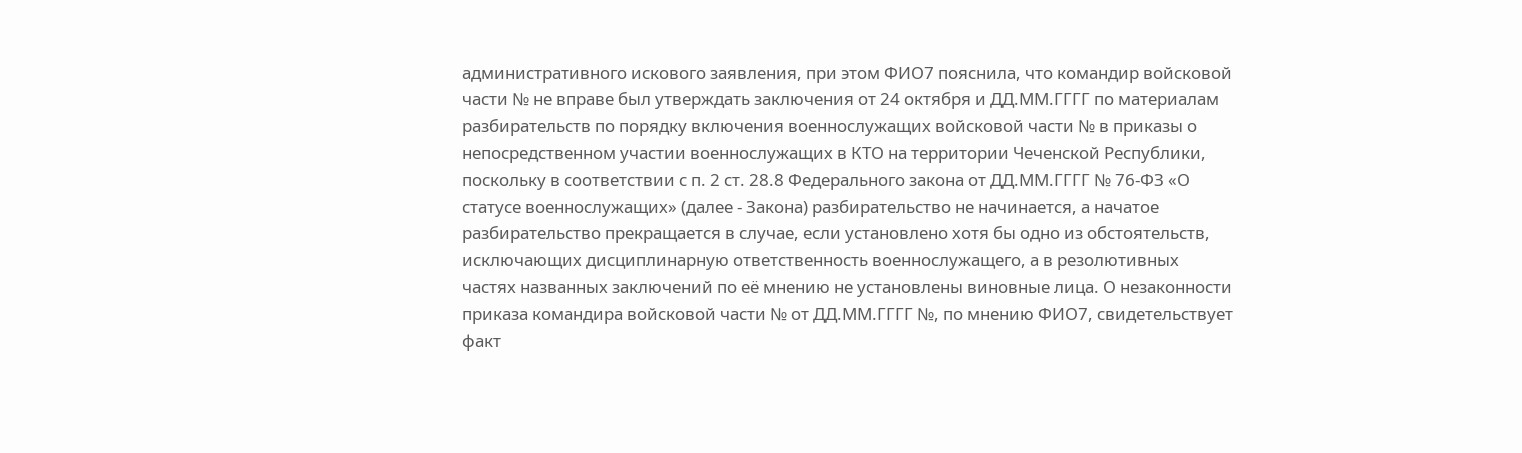административного искового заявления, при этом ФИО7 пояснила, что командир войсковой части № не вправе был утверждать заключения от 24 октября и ДД.ММ.ГГГГ по материалам разбирательств по порядку включения военнослужащих войсковой части № в приказы о непосредственном участии военнослужащих в КТО на территории Чеченской Республики, поскольку в соответствии с п. 2 ст. 28.8 Федерального закона от ДД.ММ.ГГГГ № 76-ФЗ «О статусе военнослужащих» (далее - Закона) разбирательство не начинается, а начатое разбирательство прекращается в случае, если установлено хотя бы одно из обстоятельств, исключающих дисциплинарную ответственность военнослужащего, а в резолютивных частях названных заключений по её мнению не установлены виновные лица. О незаконности приказа командира войсковой части № от ДД.ММ.ГГГГ №, по мнению ФИО7, свидетельствует факт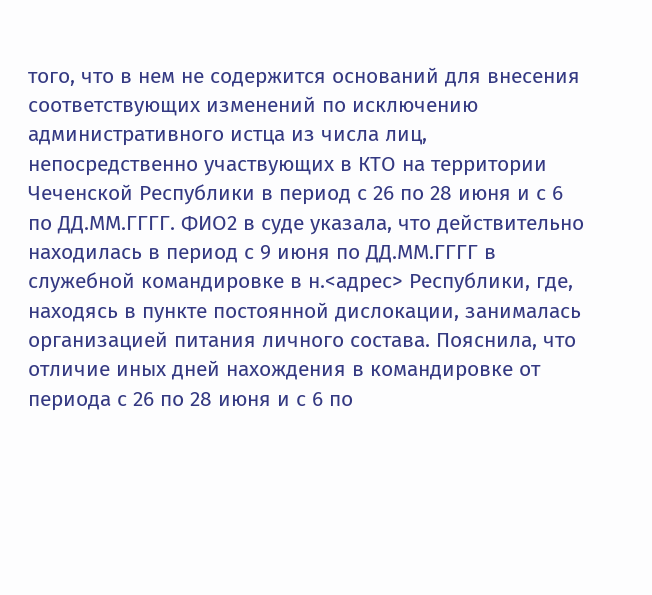того, что в нем не содержится оснований для внесения соответствующих изменений по исключению административного истца из числа лиц, непосредственно участвующих в КТО на территории Чеченской Республики в период с 26 по 28 июня и с 6 по ДД.ММ.ГГГГ. ФИО2 в суде указала, что действительно находилась в период с 9 июня по ДД.ММ.ГГГГ в служебной командировке в н.<адрес> Республики, где, находясь в пункте постоянной дислокации, занималась организацией питания личного состава. Пояснила, что отличие иных дней нахождения в командировке от периода с 26 по 28 июня и с 6 по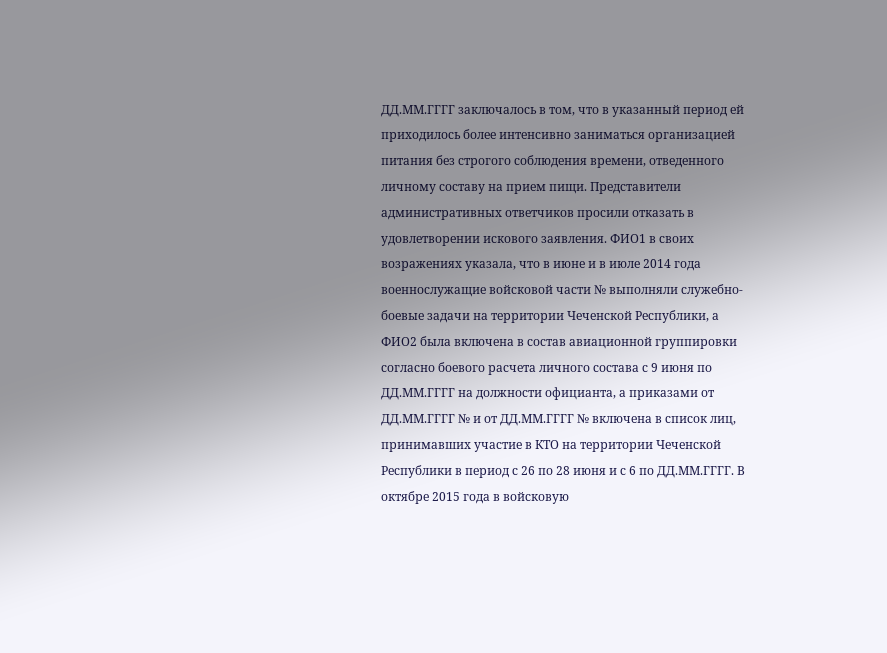ДД.ММ.ГГГГ заключалось в том, что в указанный период ей приходилось более интенсивно заниматься организацией питания без строгого соблюдения времени, отведенного личному составу на прием пищи. Представители административных ответчиков просили отказать в удовлетворении искового заявления. ФИО1 в своих возражениях указала, что в июне и в июле 2014 года военнослужащие войсковой части № выполняли служебно-боевые задачи на территории Чеченской Республики, а ФИО2 была включена в состав авиационной группировки согласно боевого расчета личного состава с 9 июня по ДД.ММ.ГГГГ на должности официанта, а приказами от ДД.ММ.ГГГГ № и от ДД.ММ.ГГГГ № включена в список лиц, принимавших участие в КТО на территории Чеченской Республики в период с 26 по 28 июня и с 6 по ДД.ММ.ГГГГ. В октябре 2015 года в войсковую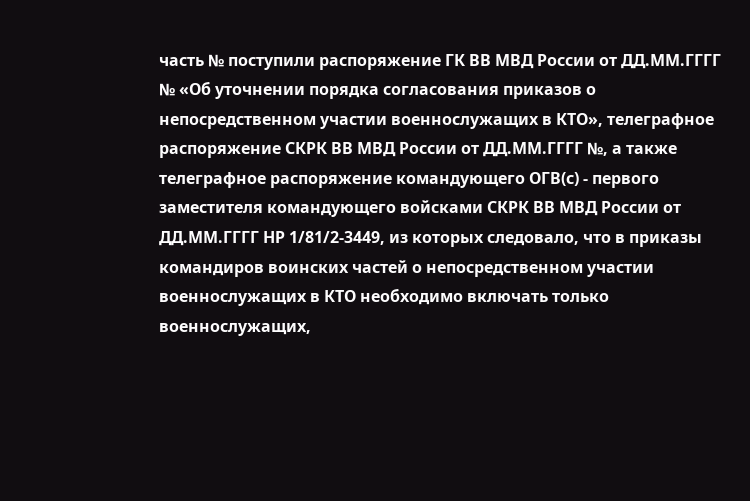часть № поступили распоряжение ГК ВВ МВД России от ДД.ММ.ГГГГ № «Об уточнении порядка согласования приказов о непосредственном участии военнослужащих в КТО», телеграфное распоряжение СКРК ВВ МВД России от ДД.ММ.ГГГГ №, а также телеграфное распоряжение командующего ОГВ(с) - первого заместителя командующего войсками СКРК ВВ МВД России от ДД.ММ.ГГГГ НР 1/81/2-3449, из которых следовало, что в приказы командиров воинских частей о непосредственном участии военнослужащих в КТО необходимо включать только военнослужащих,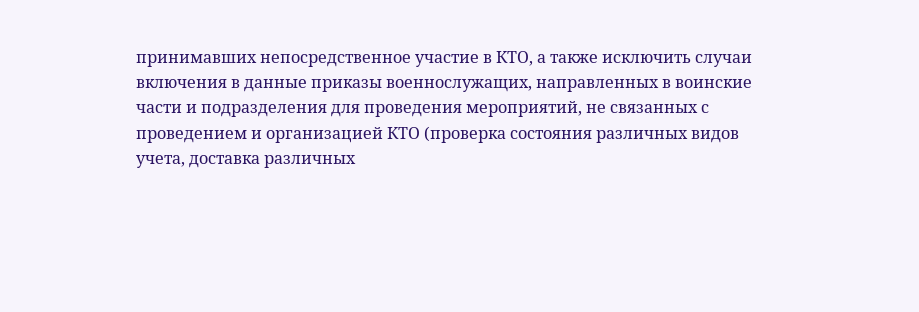принимавших непосредственное участие в КТО, а также исключить случаи включения в данные приказы военнослужащих, направленных в воинские части и подразделения для проведения мероприятий, не связанных с проведением и организацией КТО (проверка состояния различных видов учета, доставка различных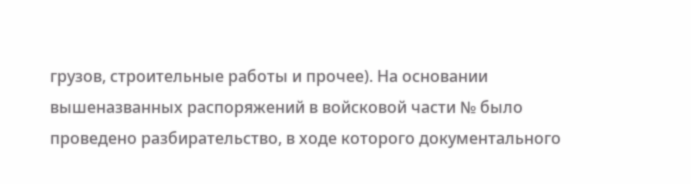грузов, строительные работы и прочее). На основании вышеназванных распоряжений в войсковой части № было проведено разбирательство, в ходе которого документального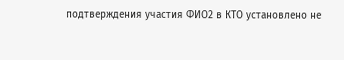подтверждения участия ФИО2 в КТО установлено не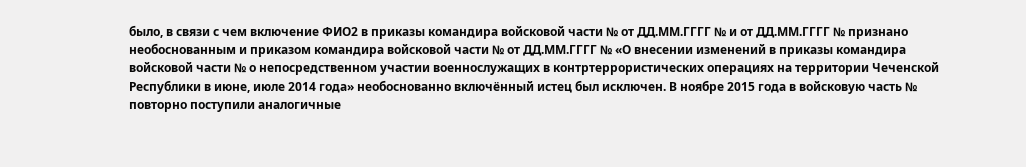было, в связи с чем включение ФИО2 в приказы командира войсковой части № от ДД.ММ.ГГГГ № и от ДД.ММ.ГГГГ № признано необоснованным и приказом командира войсковой части № от ДД.ММ.ГГГГ № «О внесении изменений в приказы командира войсковой части № о непосредственном участии военнослужащих в контртеррористических операциях на территории Чеченской Республики в июне, июле 2014 года» необоснованно включённый истец был исключен. В ноябре 2015 года в войсковую часть № повторно поступили аналогичные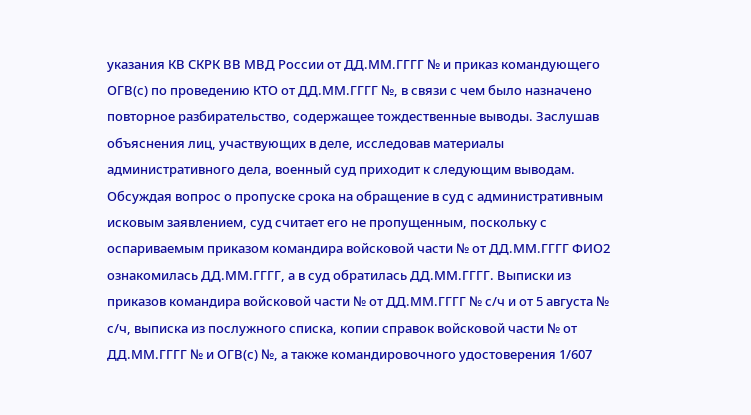указания КВ СКРК ВВ МВД России от ДД.ММ.ГГГГ № и приказ командующего ОГВ(с) по проведению КТО от ДД.ММ.ГГГГ №, в связи с чем было назначено повторное разбирательство, содержащее тождественные выводы. Заслушав объяснения лиц, участвующих в деле, исследовав материалы административного дела, военный суд приходит к следующим выводам. Обсуждая вопрос о пропуске срока на обращение в суд с административным исковым заявлением, суд считает его не пропущенным, поскольку с оспариваемым приказом командира войсковой части № от ДД.ММ.ГГГГ ФИО2 ознакомилась ДД.ММ.ГГГГ, а в суд обратилась ДД.ММ.ГГГГ. Выписки из приказов командира войсковой части № от ДД.ММ.ГГГГ № с/ч и от 5 августа № с/ч, выписка из послужного списка, копии справок войсковой части № от ДД.ММ.ГГГГ № и ОГВ(с) №, а также командировочного удостоверения 1/607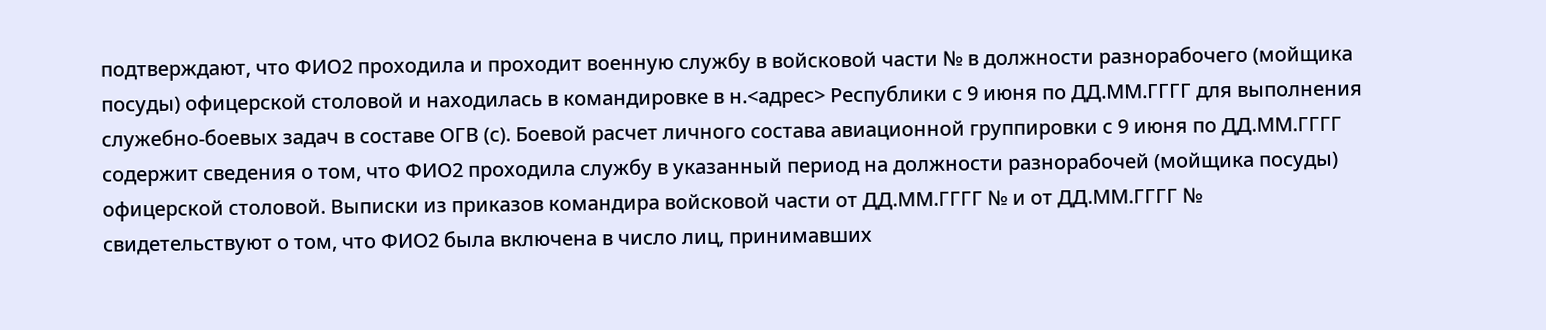подтверждают, что ФИО2 проходила и проходит военную службу в войсковой части № в должности разнорабочего (мойщика посуды) офицерской столовой и находилась в командировке в н.<адрес> Республики с 9 июня по ДД.ММ.ГГГГ для выполнения служебно-боевых задач в составе ОГВ (с). Боевой расчет личного состава авиационной группировки с 9 июня по ДД.ММ.ГГГГ содержит сведения о том, что ФИО2 проходила службу в указанный период на должности разнорабочей (мойщика посуды) офицерской столовой. Выписки из приказов командира войсковой части от ДД.ММ.ГГГГ № и от ДД.ММ.ГГГГ № свидетельствуют о том, что ФИО2 была включена в число лиц, принимавших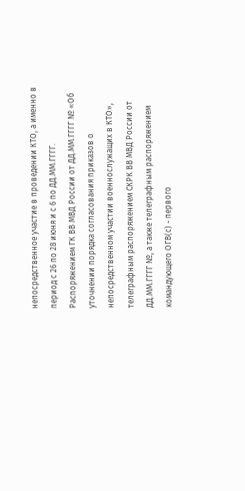непосредственное участие в проведении КТО, а именно в период с 26 по 28 июня и с 6 по ДД.ММ.ГГГГ. Распоряжением ГК ВВ МВД России от ДД.ММ.ГГГГ № «Об уточнении порядка согласования приказов о непосредственном участии военнослужащих в КТО», телеграфным распоряжением СКРК ВВ МВД России от ДД.ММ.ГГГГ №, а также телеграфным распоряжением командующего ОГВ(с) - первого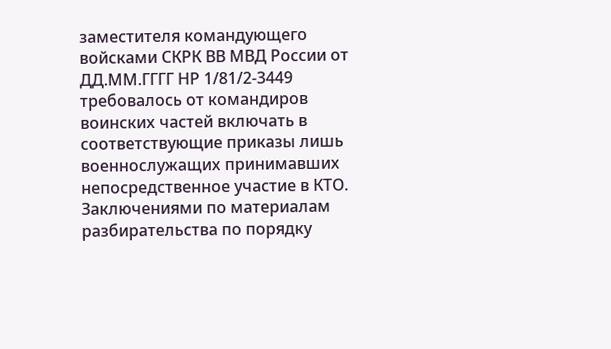заместителя командующего войсками СКРК ВВ МВД России от ДД.ММ.ГГГГ НР 1/81/2-3449 требовалось от командиров воинских частей включать в соответствующие приказы лишь военнослужащих принимавших непосредственное участие в КТО. Заключениями по материалам разбирательства по порядку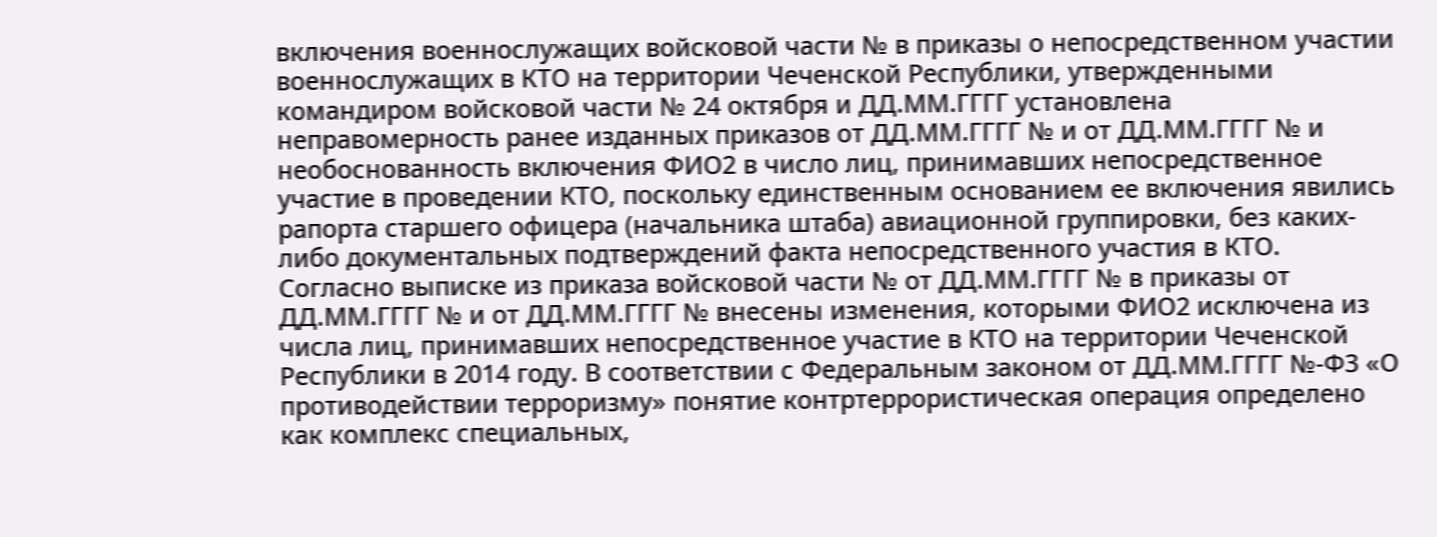включения военнослужащих войсковой части № в приказы о непосредственном участии военнослужащих в КТО на территории Чеченской Республики, утвержденными командиром войсковой части № 24 октября и ДД.ММ.ГГГГ установлена неправомерность ранее изданных приказов от ДД.ММ.ГГГГ № и от ДД.ММ.ГГГГ № и необоснованность включения ФИО2 в число лиц, принимавших непосредственное участие в проведении КТО, поскольку единственным основанием ее включения явились рапорта старшего офицера (начальника штаба) авиационной группировки, без каких-либо документальных подтверждений факта непосредственного участия в КТО. Согласно выписке из приказа войсковой части № от ДД.ММ.ГГГГ № в приказы от ДД.ММ.ГГГГ № и от ДД.ММ.ГГГГ № внесены изменения, которыми ФИО2 исключена из числа лиц, принимавших непосредственное участие в КТО на территории Чеченской Республики в 2014 году. В соответствии с Федеральным законом от ДД.ММ.ГГГГ №-Ф3 «О противодействии терроризму» понятие контртеррористическая операция определено как комплекс специальных,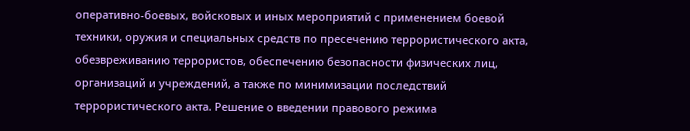оперативно-боевых, войсковых и иных мероприятий с применением боевой техники, оружия и специальных средств по пресечению террористического акта, обезвреживанию террористов, обеспечению безопасности физических лиц, организаций и учреждений, а также по минимизации последствий террористического акта. Решение о введении правового режима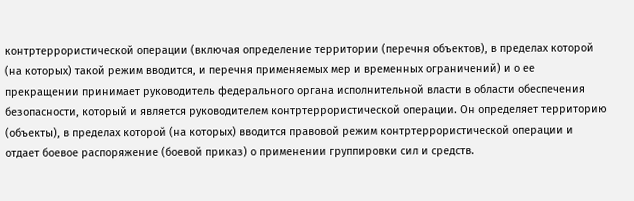контртеррористической операции (включая определение территории (перечня объектов), в пределах которой (на которых) такой режим вводится, и перечня применяемых мер и временных ограничений) и о ее прекращении принимает руководитель федерального органа исполнительной власти в области обеспечения безопасности, который и является руководителем контртеррористической операции. Он определяет территорию (объекты), в пределах которой (на которых) вводится правовой режим контртеррористической операции и отдает боевое распоряжение (боевой приказ) о применении группировки сил и средств.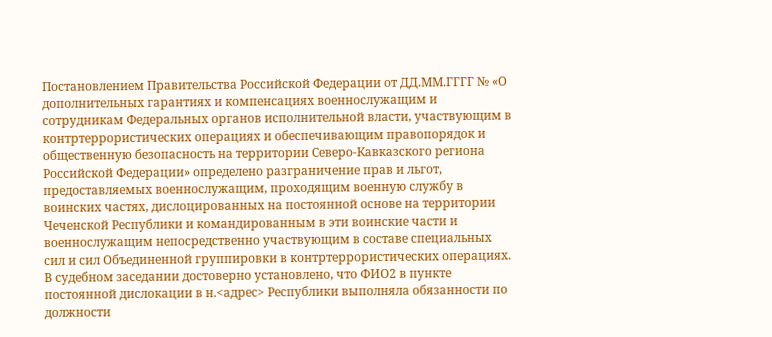Постановлением Правительства Российской Федерации от ДД.ММ.ГГГГ № «О дополнительных гарантиях и компенсациях военнослужащим и сотрудникам Федеральных органов исполнительной власти, участвующим в контртеррористических операциях и обеспечивающим правопорядок и общественную безопасность на территории Северо-Кавказского региона Российской Федерации» определено разграничение прав и льгот, предоставляемых военнослужащим, проходящим военную службу в воинских частях, дислоцированных на постоянной основе на территории Чеченской Республики и командированным в эти воинские части и военнослужащим непосредственно участвующим в составе специальных сил и сил Объединенной группировки в контртеррористических операциях. В судебном заседании достоверно установлено, что ФИО2 в пункте постоянной дислокации в н.<адрес> Республики выполняла обязанности по должности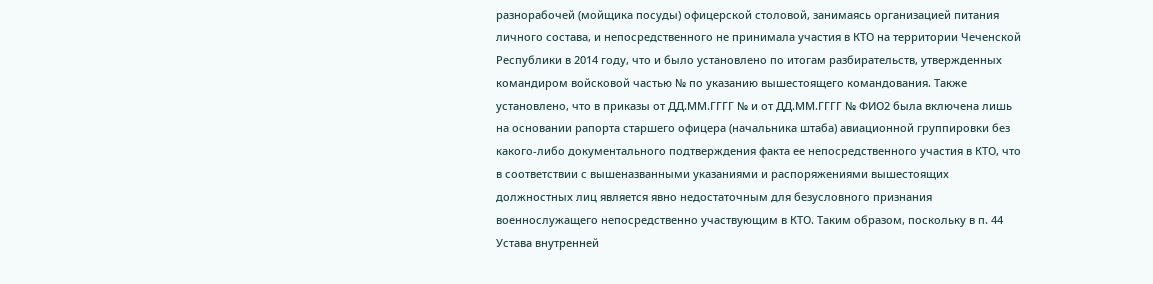разнорабочей (мойщика посуды) офицерской столовой, занимаясь организацией питания личного состава, и непосредственного не принимала участия в КТО на территории Чеченской Республики в 2014 году, что и было установлено по итогам разбирательств, утвержденных командиром войсковой частью № по указанию вышестоящего командования. Также установлено, что в приказы от ДД.ММ.ГГГГ № и от ДД.ММ.ГГГГ № ФИО2 была включена лишь на основании рапорта старшего офицера (начальника штаба) авиационной группировки без какого-либо документального подтверждения факта ее непосредственного участия в КТО, что в соответствии с вышеназванными указаниями и распоряжениями вышестоящих должностных лиц является явно недостаточным для безусловного признания военнослужащего непосредственно участвующим в КТО. Таким образом, поскольку в п. 44 Устава внутренней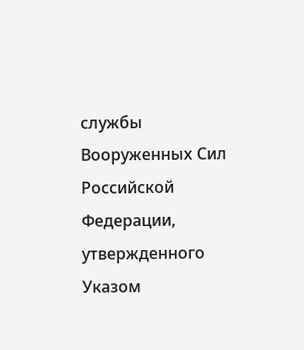службы Вооруженных Сил Российской Федерации, утвержденного Указом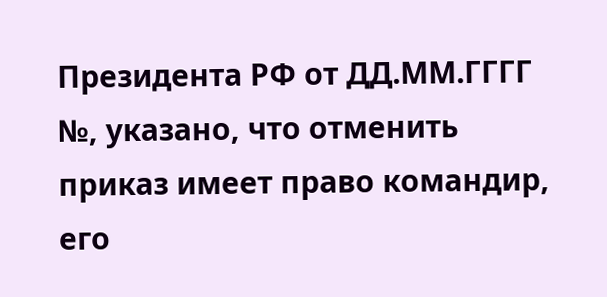Президента РФ от ДД.ММ.ГГГГ №, указано, что отменить приказ имеет право командир, его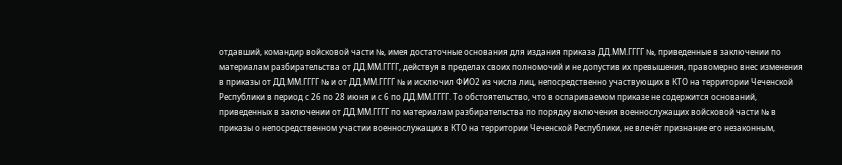отдавший, командир войсковой части №, имея достаточные основания для издания приказа ДД.ММ.ГГГГ №, приведенные в заключении по материалам разбирательства от ДД.ММ.ГГГГ, действуя в пределах своих полномочий и не допустив их превышения, правомерно внес изменения в приказы от ДД.ММ.ГГГГ № и от ДД.ММ.ГГГГ № и исключил ФИО2 из числа лиц, непосредственно участвующих в КТО на территории Чеченской Республики в период с 26 по 28 июня и с 6 по ДД.ММ.ГГГГ. То обстоятельство, что в оспариваемом приказе не содержится оснований, приведенных в заключении от ДД.ММ.ГГГГ по материалам разбирательства по порядку включения военнослужащих войсковой части № в приказы о непосредственном участии военнослужащих в КТО на территории Чеченской Республики, не влечёт признание его незаконным,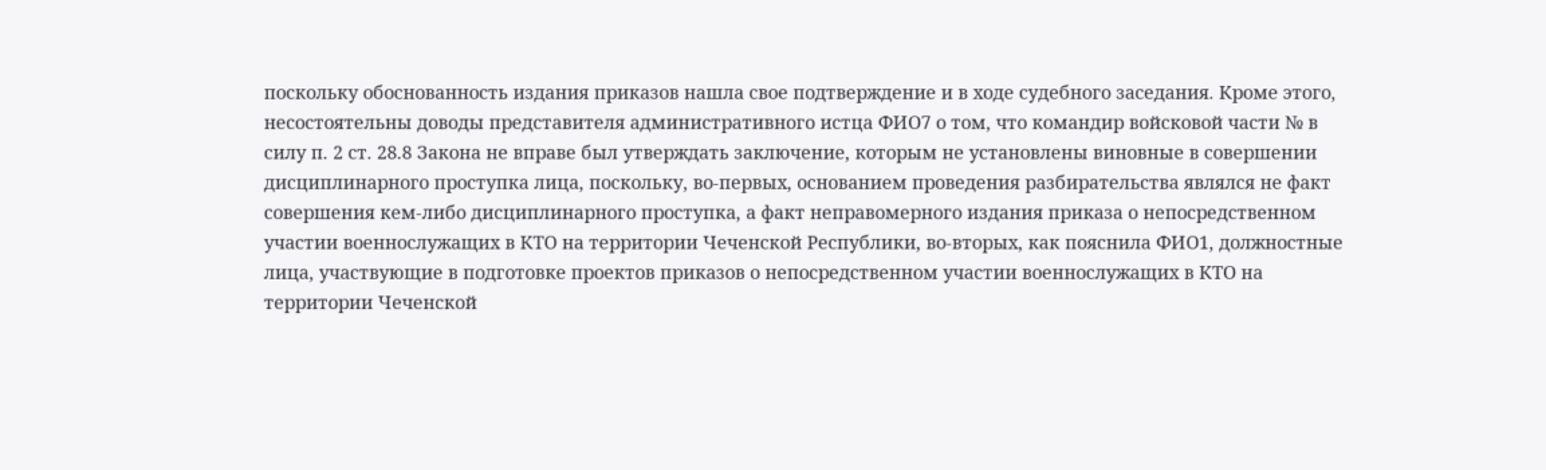поскольку обоснованность издания приказов нашла свое подтверждение и в ходе судебного заседания. Кроме этого, несостоятельны доводы представителя административного истца ФИО7 о том, что командир войсковой части № в силу п. 2 ст. 28.8 Закона не вправе был утверждать заключение, которым не установлены виновные в совершении дисциплинарного проступка лица, поскольку, во-первых, основанием проведения разбирательства являлся не факт совершения кем-либо дисциплинарного проступка, а факт неправомерного издания приказа о непосредственном участии военнослужащих в КТО на территории Чеченской Республики, во-вторых, как пояснила ФИО1, должностные лица, участвующие в подготовке проектов приказов о непосредственном участии военнослужащих в КТО на территории Чеченской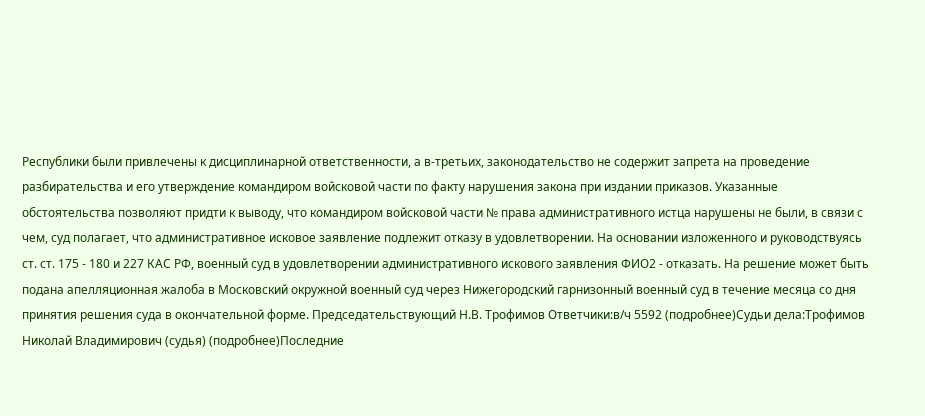Республики были привлечены к дисциплинарной ответственности, а в-третьих, законодательство не содержит запрета на проведение разбирательства и его утверждение командиром войсковой части по факту нарушения закона при издании приказов. Указанные обстоятельства позволяют придти к выводу, что командиром войсковой части № права административного истца нарушены не были, в связи с чем, суд полагает, что административное исковое заявление подлежит отказу в удовлетворении. На основании изложенного и руководствуясь ст. ст. 175 - 180 и 227 КАС РФ, военный суд в удовлетворении административного искового заявления ФИО2 - отказать. На решение может быть подана апелляционная жалоба в Московский окружной военный суд через Нижегородский гарнизонный военный суд в течение месяца со дня принятия решения суда в окончательной форме. Председательствующий Н.В. Трофимов Ответчики:в/ч 5592 (подробнее)Судьи дела:Трофимов Николай Владимирович (судья) (подробнее)Последние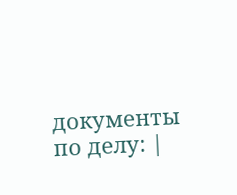документы по делу: |